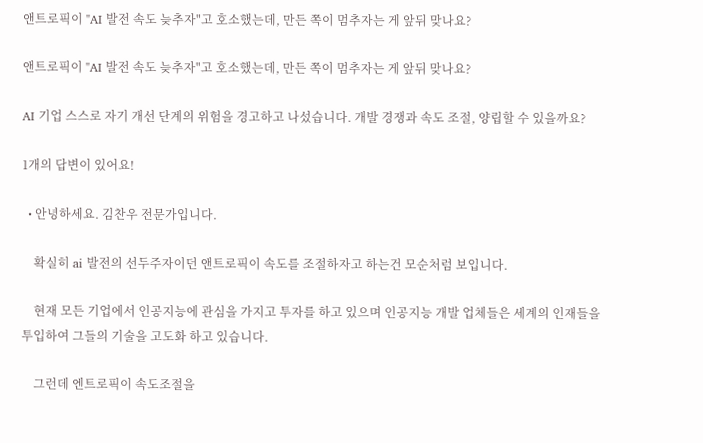앤트로픽이 "AI 발전 속도 늦추자"고 호소했는데, 만든 쪽이 멈추자는 게 앞뒤 맞나요?

앤트로픽이 "AI 발전 속도 늦추자"고 호소했는데, 만든 쪽이 멈추자는 게 앞뒤 맞나요?

AI 기업 스스로 자기 개선 단계의 위험을 경고하고 나섰습니다. 개발 경쟁과 속도 조절, 양립할 수 있을까요?

1개의 답변이 있어요!

  • 안녕하세요. 김찬우 전문가입니다.

    확실히 ai 발전의 선두주자이던 앤트로픽이 속도를 조절하자고 하는건 모순처럼 보입니다.

    현재 모든 기업에서 인공지능에 관심을 가지고 투자를 하고 있으며 인공지능 개발 업체들은 세계의 인재들을 투입하여 그들의 기술을 고도화 하고 있습니다.

    그런데 엔트로픽이 속도조절을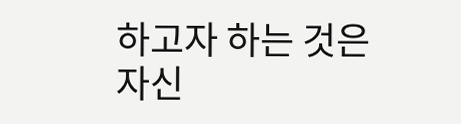하고자 하는 것은 자신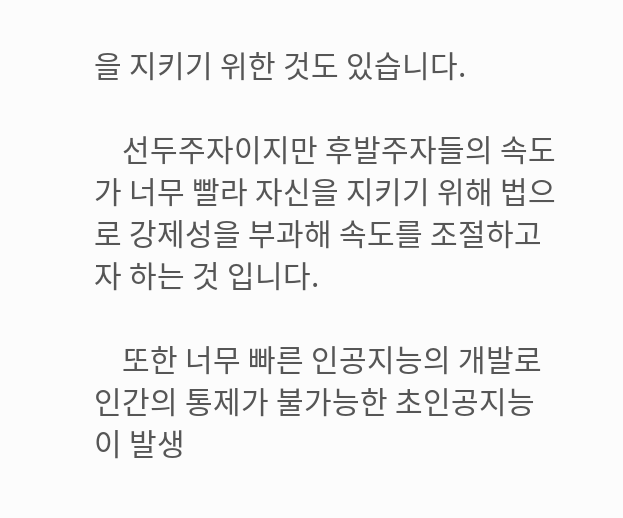을 지키기 위한 것도 있습니다.

    선두주자이지만 후발주자들의 속도가 너무 빨라 자신을 지키기 위해 법으로 강제성을 부과해 속도를 조절하고자 하는 것 입니다.

    또한 너무 빠른 인공지능의 개발로 인간의 통제가 불가능한 초인공지능이 발생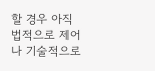할 경우 아직 법적으로 제어나 기술적으로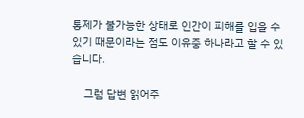통제가 불가능한 상태로 인간이 피해를 입을 수 있기 때문이라는 점도 이유중 하나라고 할 수 있습니다.

    그럼 답변 읽어주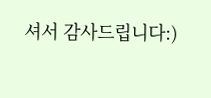셔서 감사드립니다:)